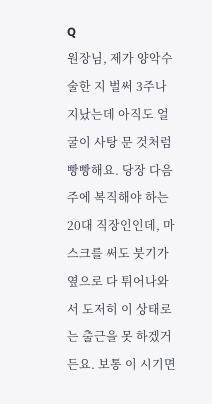Q
원장님, 제가 양악수술한 지 벌써 3주나 지났는데 아직도 얼굴이 사탕 문 것처럼 빵빵해요. 당장 다음 주에 복직해야 하는 20대 직장인인데, 마스크를 써도 붓기가 옆으로 다 튀어나와서 도저히 이 상태로는 출근을 못 하겠거든요. 보통 이 시기면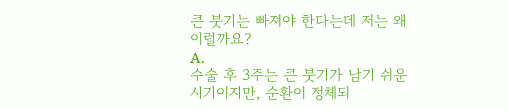큰 붓기는 빠져야 한다는데 저는 왜 이럴까요?
A.
수술 후 3주는 큰 붓기가 남기 쉬운 시기이지만, 순환이 정체되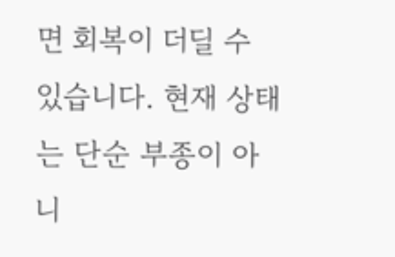면 회복이 더딜 수 있습니다. 현재 상태는 단순 부종이 아니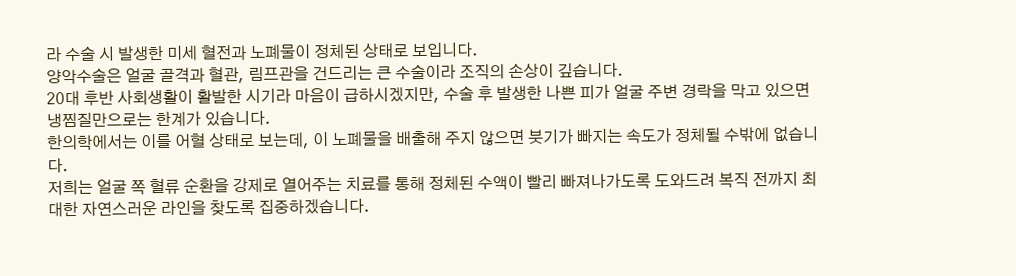라 수술 시 발생한 미세 혈전과 노폐물이 정체된 상태로 보입니다.
양악수술은 얼굴 골격과 혈관, 림프관을 건드리는 큰 수술이라 조직의 손상이 깊습니다.
20대 후반 사회생활이 활발한 시기라 마음이 급하시겠지만, 수술 후 발생한 나쁜 피가 얼굴 주변 경락을 막고 있으면 냉찜질만으로는 한계가 있습니다.
한의학에서는 이를 어혈 상태로 보는데, 이 노폐물을 배출해 주지 않으면 붓기가 빠지는 속도가 정체될 수밖에 없습니다.
저희는 얼굴 쪽 혈류 순환을 강제로 열어주는 치료를 통해 정체된 수액이 빨리 빠져나가도록 도와드려 복직 전까지 최대한 자연스러운 라인을 찾도록 집중하겠습니다.